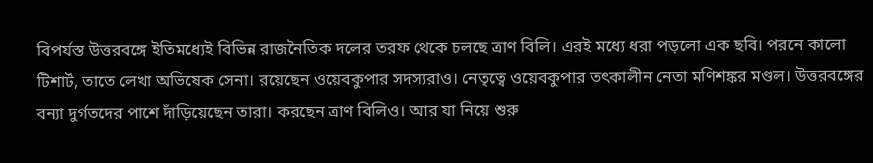বিপর্যস্ত উত্তরবঙ্গে ইতিমধ্যেই বিভিন্ন রাজনৈতিক দলের তরফ থেকে চলছে ত্রাণ বিলি। এরই মধ্যে ধরা পড়লো এক ছবি। পরনে কালো টিশার্ট, তাতে লেখা অভিষেক সেনা। রয়েছেন ওয়েবকুপার সদস্যরাও। নেতৃত্বে ওয়েবকুপার তৎকালীন নেতা মণিশঙ্কর মণ্ডল। উত্তরবঙ্গের বন্যা দুর্গতদের পাশে দাঁড়িয়েছেন তারা। করছেন ত্রাণ বিলিও। আর যা নিয়ে শুরু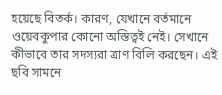হয়েছে বিতর্ক। কারণ, যেখানে বর্তমানে ওয়েবকুপার কোনো অস্তিত্বই নেই। সেখানে কীভাবে তার সদস্যরা ত্রাণ বিলি করছেন। এই ছবি সামনে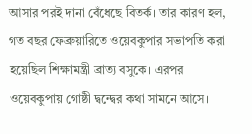আসার পরই দানা বেঁধেছে বিতর্ক। তার কারণ হল, গত বছর ফেব্রুয়ারিতে ওয়েবকুপার সভাপতি করা হয়েছিল শিক্ষামন্ত্রী ব্রাত্য বসুকে। এরপর ওয়েবকুপায় গোষ্ঠী দ্বন্দ্বের কথা সামনে আসে।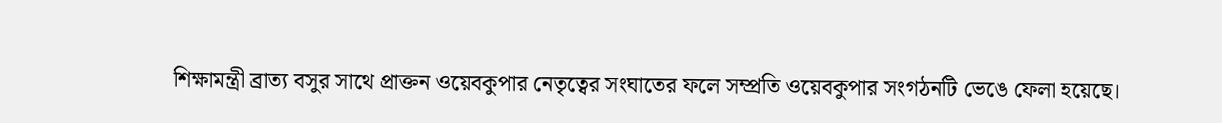শিক্ষামন্ত্রী ব্রাত্য বসুর সাথে প্রাক্তন ওয়েবকুপার নেতৃত্বের সংঘাতের ফলে সম্প্রতি ওয়েবকুপার সংগঠনটি ভেঙে ফেলা হয়েছে।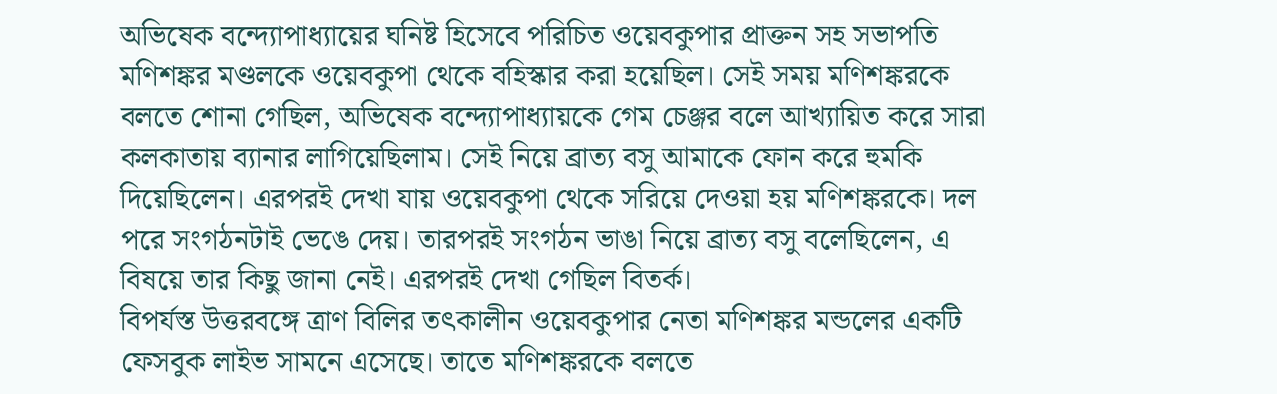অভিষেক বন্দ্যোপাধ্যায়ের ঘনিষ্ট হিসেবে পরিচিত ওয়েবকুপার প্রাক্তন সহ সভাপতি মণিশঙ্কর মণ্ডলকে ওয়েবকুপা থেকে বহিস্কার করা হয়েছিল। সেই সময় মণিশঙ্করকে বলতে শোনা গেছিল, অভিষেক বন্দ্যোপাধ্যায়কে গেম চেঞ্জর বলে আখ্যায়িত করে সারা কলকাতায় ব্যানার লাগিয়েছিলাম। সেই নিয়ে ব্রাত্য বসু আমাকে ফোন করে হুমকি দিয়েছিলেন। এরপরই দেখা যায় ওয়েবকুপা থেকে সরিয়ে দেওয়া হয় মণিশঙ্করকে। দল পরে সংগঠনটাই ভেঙে দেয়। তারপরই সংগঠন ভাঙা নিয়ে ব্রাত্য বসু বলেছিলেন, এ বিষয়ে তার কিছু জানা নেই। এরপরই দেখা গেছিল বিতর্ক।
বিপর্যস্ত উত্তরবঙ্গে ত্রাণ বিলির তৎকালীন ওয়েবকুপার নেতা মণিশঙ্কর মন্ডলের একটি ফেসবুক লাইভ সামনে এসেছে। তাতে মণিশঙ্করকে বলতে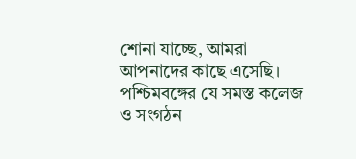শোনা যাচ্ছে, আমরা আপনাদের কাছে এসেছি। পশ্চিমবঙ্গের যে সমস্ত কলেজ ও সংগঠন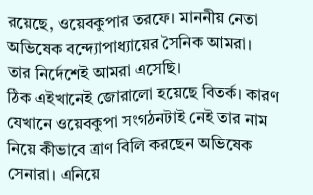রয়েছে, ওয়েবকুপার তরফে। মাননীয় নেতা অভিষেক বন্দ্যোপাধ্যায়ের সৈনিক আমরা। তার নির্দেশেই আমরা এসেছি।
ঠিক এইখানেই জোরালো হয়েছে বিতর্ক। কারণ যেখানে ওয়েবকুপা সংগঠনটাই নেই তার নাম নিয়ে কীভাবে ত্রাণ বিলি করছেন অভিষেক সেনারা। এনিয়ে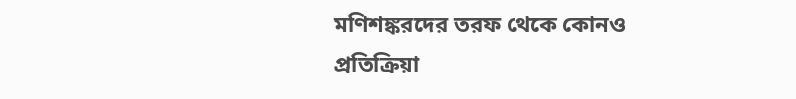মণিশঙ্করদের তরফ থেকে কোনও প্রতিক্রিয়া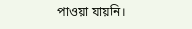পাওয়া যায়নি।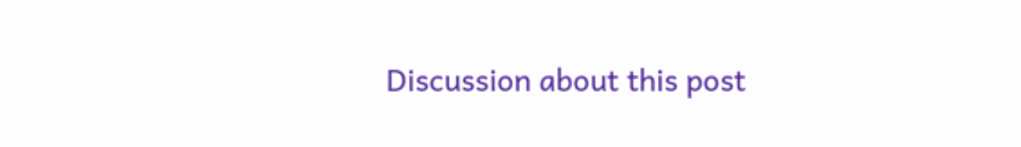Discussion about this post